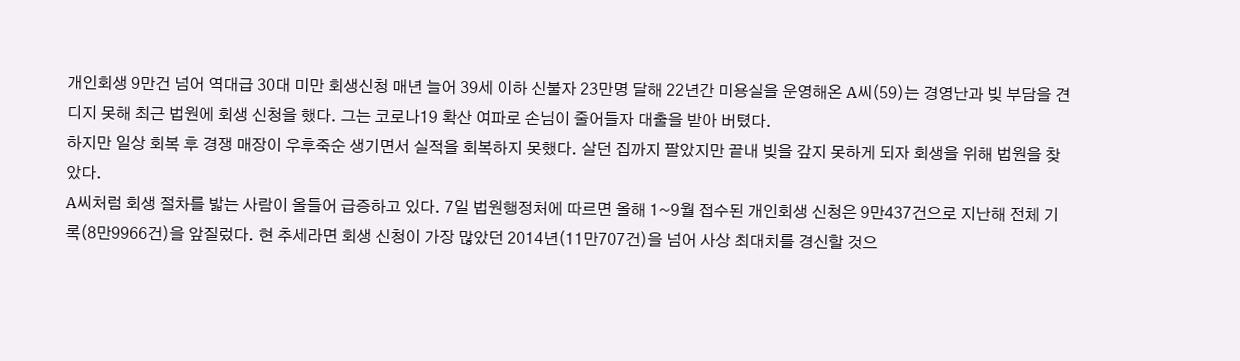개인회생 9만건 넘어 역대급 30대 미만 회생신청 매년 늘어 39세 이하 신불자 23만명 달해 22년간 미용실을 운영해온 A씨(59)는 경영난과 빚 부담을 견디지 못해 최근 법원에 회생 신청을 했다. 그는 코로나19 확산 여파로 손님이 줄어들자 대출을 받아 버텼다.
하지만 일상 회복 후 경쟁 매장이 우후죽순 생기면서 실적을 회복하지 못했다. 살던 집까지 팔았지만 끝내 빚을 갚지 못하게 되자 회생을 위해 법원을 찾았다.
A씨처럼 회생 절차를 밟는 사람이 올들어 급증하고 있다. 7일 법원행정처에 따르면 올해 1~9월 접수된 개인회생 신청은 9만437건으로 지난해 전체 기록(8만9966건)을 앞질렀다. 현 추세라면 회생 신청이 가장 많았던 2014년(11만707건)을 넘어 사상 최대치를 경신할 것으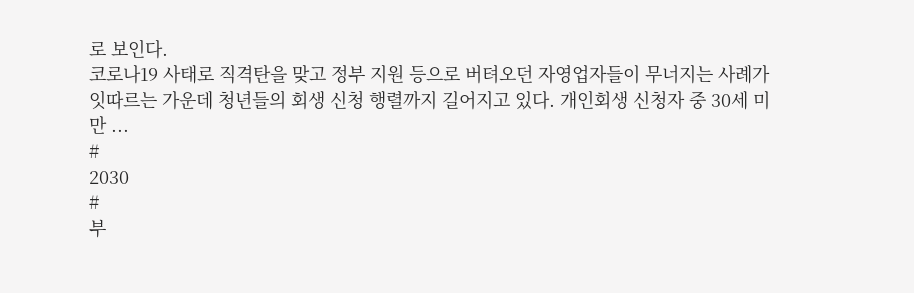로 보인다.
코로나19 사태로 직격탄을 맞고 정부 지원 등으로 버텨오던 자영업자들이 무너지는 사례가 잇따르는 가운데 청년들의 회생 신청 행렬까지 길어지고 있다. 개인회생 신청자 중 30세 미만 ...
#
2030
#
부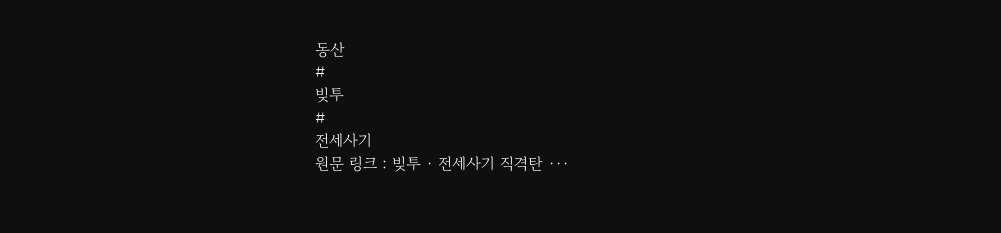동산
#
빚투
#
전세사기
원문 링크 : 빚투 · 전세사기 직격탄 ···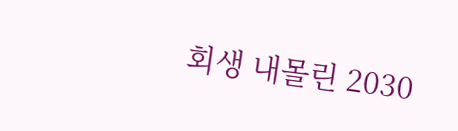회생 내몰린 2030